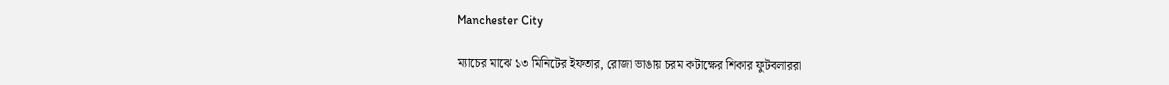Manchester City

ম্যাচের মাঝে ১৩ মিনিটের ইফতার, রোজা ভাঙায় চরম কটাক্ষের শিকার ফুটবলাররা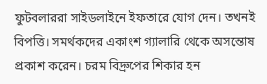ফুটবলাররা সাইডলাইনে ইফতারে যোগ দেন। তখনই বিপত্তি। সমর্থকদের একাংশ গ্যালারি থেকে অসন্তোষ প্রকাশ করেন। চরম বিদ্রুপের শিকার হন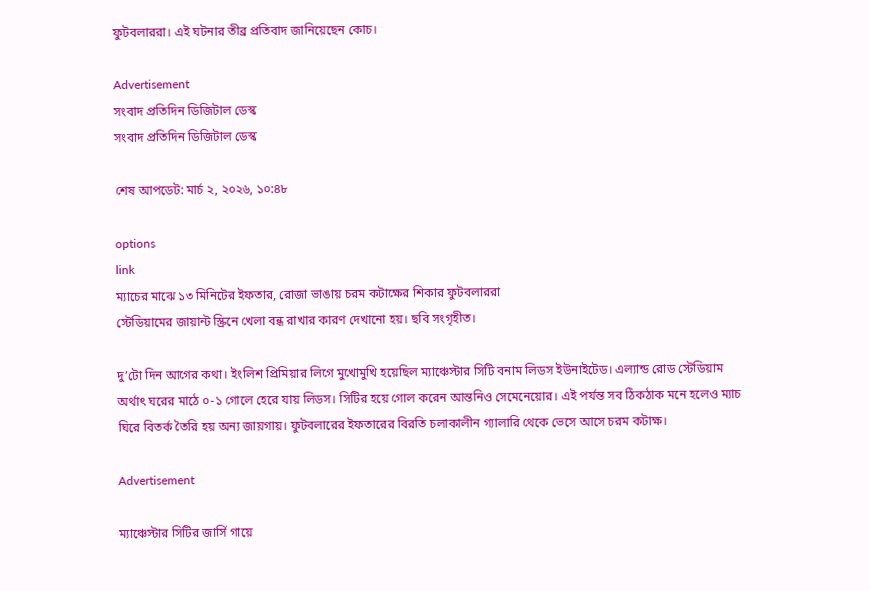ফুটবলাররা। এই ঘটনার তীব্র প্রতিবাদ জানিয়েছেন কোচ।

Advertisement
সংবাদ প্রতিদিন ডিজিটাল ডেস্ক
সংবাদ প্রতিদিন ডিজিটাল ডেস্ক

শেষ আপডেট: মার্চ ২, ২০২৬, ১০:৪৮

options
link
ম্যাচের মাঝে ১৩ মিনিটের ইফতার, রোজা ভাঙায় চরম কটাক্ষের শিকার ফুটবলাররা
স্টেডিয়ামের জায়ান্ট স্ক্রিনে খেলা বন্ধ রাখার কারণ দেখানো হয়। ছবি সংগৃহীত।

দু’টো দিন আগের কথা। ইংলিশ প্রিমিয়ার লিগে মুখোমুখি হয়েছিল ম্যাঞ্চেস্টার সিটি বনাম লিডস ইউনাইটেড। এল্যান্ড রোড স্টেডিয়াম অর্থাৎ ঘরের মাঠে ০-১ গোলে হেরে যায় লিডস। সিটির হয়ে গোল করেন আন্তনিও সেমেনেয়োর। এই পর্যন্ত সব ঠিকঠাক মনে হলেও ম্যাচ ঘিরে বিতর্ক তৈরি হয় অন্য জায়গায়। ফুটবলারের ইফতারের বিরতি চলাকালীন গ্যালারি থেকে ভেসে আসে চরম কটাক্ষ।

Advertisement

ম্যাঞ্চেস্টার সিটির জার্সি গায়ে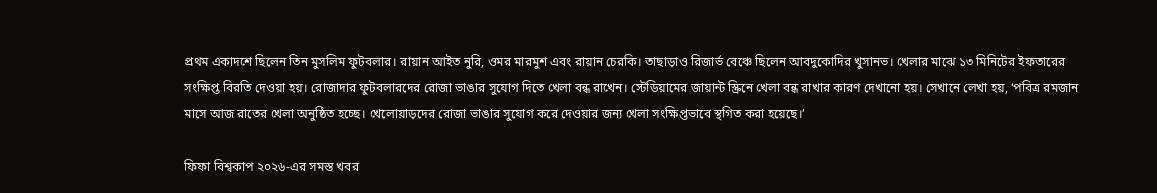প্রথম একাদশে ছিলেন তিন মুসলিম ফুটবলার। রায়ান আইত নুরি, ওমর মারমুশ এবং রায়ান চেরকি। তাছাড়াও রিজার্ভ বেঞ্চে ছিলেন আবদুকোদির খুসানভ। খেলার মাঝে ১৩ মিনিটের ইফতারের সংক্ষিপ্ত বিরতি দেওয়া হয়। রোজাদার ফুটবলারদের রোজা ভাঙার সুযোগ দিতে খেলা বন্ধ রাখেন। স্টেডিয়ামের জায়ান্ট স্ক্রিনে খেলা বন্ধ রাখার কারণ দেখানো হয়। সেখানে লেখা হয়, ‘পবিত্র রমজান মাসে আজ রাতের খেলা অনুষ্ঠিত হচ্ছে। খেলোয়াড়দের রোজা ভাঙার সুযোগ করে দেওয়ার জন্য খেলা সংক্ষিপ্তভাবে স্থগিত করা হয়েছে।’

ফিফা বিশ্বকাপ ২০২৬-এর সমস্ত খবর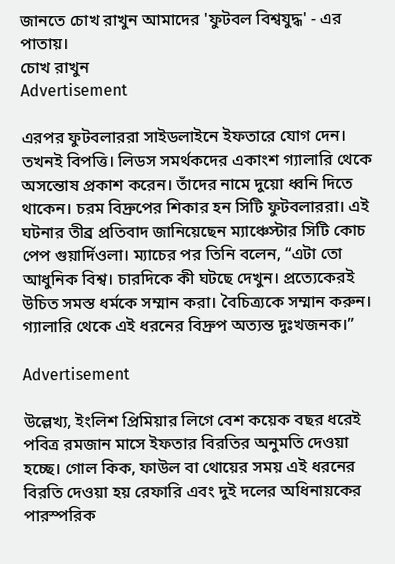জানতে চোখ রাখুন আমাদের 'ফুটবল বিশ্বযুদ্ধ' - এর পাতায়।
চোখ রাখুন
Advertisement

এরপর ফুটবলাররা সাইডলাইনে ইফতারে যোগ দেন। তখনই বিপত্তি। লিডস সমর্থকদের একাংশ গ্যালারি থেকে অসন্তোষ প্রকাশ করেন। তাঁদের নামে দুয়ো ধ্বনি দিতে থাকেন। চরম বিদ্রুপের শিকার হন সিটি ফুটবলাররা। এই ঘটনার তীব্র প্রতিবাদ জানিয়েছেন ম্যাঞ্চেস্টার সিটি কোচ পেপ গুয়ার্দিওলা। ম্যাচের পর তিনি বলেন, “এটা তো আধুনিক বিশ্ব। চারদিকে কী ঘটছে দেখুন। প্রত্যেকেরই উচিত সমস্ত ধর্মকে সম্মান করা। বৈচিত্র্যকে সম্মান করুন। গ্যালারি থেকে এই ধরনের বিদ্রুপ অত্যন্ত দুঃখজনক।”

Advertisement

উল্লেখ্য, ইংলিশ প্রিমিয়ার লিগে বেশ কয়েক বছর ধরেই পবিত্র রমজান মাসে ইফতার বিরতির অনুমতি দেওয়া হচ্ছে। গোল কিক, ফাউল বা থোয়ের সময় এই ধরনের বিরতি দেওয়া হয় রেফারি এবং দুই দলের অধিনায়কের পারস্পরিক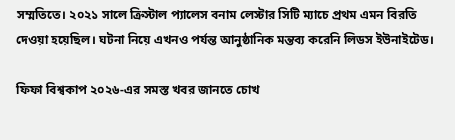সম্মতিতে। ২০২১ সালে ক্রিস্টাল প্যালেস বনাম লেস্টার সিটি ম্যাচে প্রথম এমন বিরতি দেওয়া হয়েছিল। ঘটনা নিয়ে এখনও পর্যন্ত আনুষ্ঠানিক মন্তব্য করেনি লিডস ইউনাইটেড।

ফিফা বিশ্বকাপ ২০২৬-এর সমস্ত খবর জানতে চোখ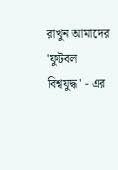রাখুন আমাদের 'ফুটবল বিশ্বযুদ্ধ' - এর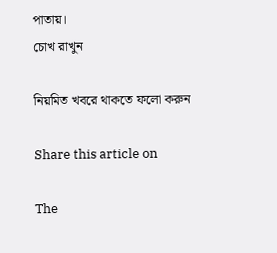পাতায়।
চোখ রাখুন

নিয়মিত খবরে থাকতে ফলো করুন

Share this article on

The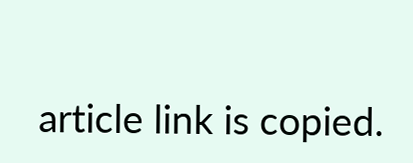article link is copied.